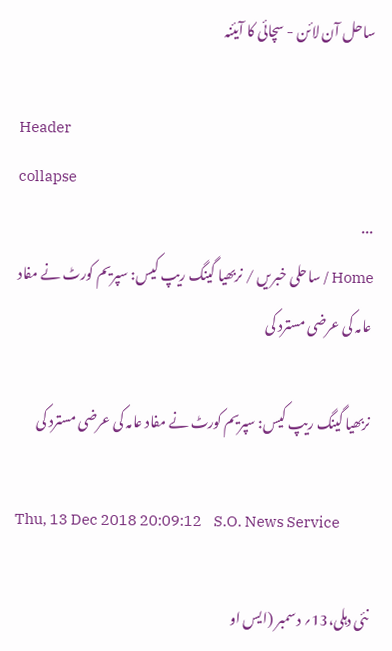ساحل آن لائن - سچائی کا آیئنہ

Header
collapse
...
Home / ساحلی خبریں / نربھیا گینگ ریپ کیس: سپریم کورٹ نے مفاد عامہ کی عرضی مسترد کی

نربھیا گینگ ریپ کیس: سپریم کورٹ نے مفاد عامہ کی عرضی مسترد کی

Thu, 13 Dec 2018 20:09:12    S.O. News Service

نئی دہلی،13؍ دسمبر (ایس او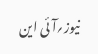نیوز؍آئی این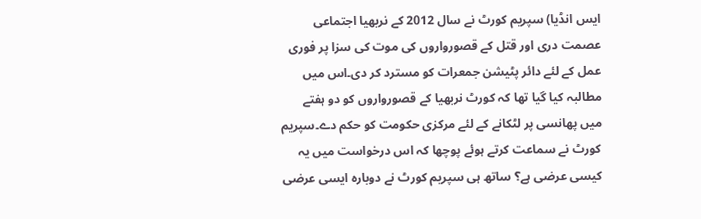ایس انڈیا) سپریم کورٹ نے سال 2012 کے نربھیا اجتماعی عصمت دری اور قتل کے قصورواروں کی موت کی سزا پر فوری عمل کے لئے دائر پٹیشن جمعرات کو مسترد کر دی۔اس میں مطالبہ کیا گیا تھا کہ کورٹ نربھیا کے قصورواروں کو دو ہفتے میں پھانسی پر لٹکانے کے لئے مرکزی حکومت کو حکم دے۔سپریم کورٹ نے سماعت کرتے ہوئے پوچھا کہ اس درخواست میں یہ کیسی عرضی ہے؟ ساتھ ہی سپریم کورٹ نے دوبارہ ایسی عرضی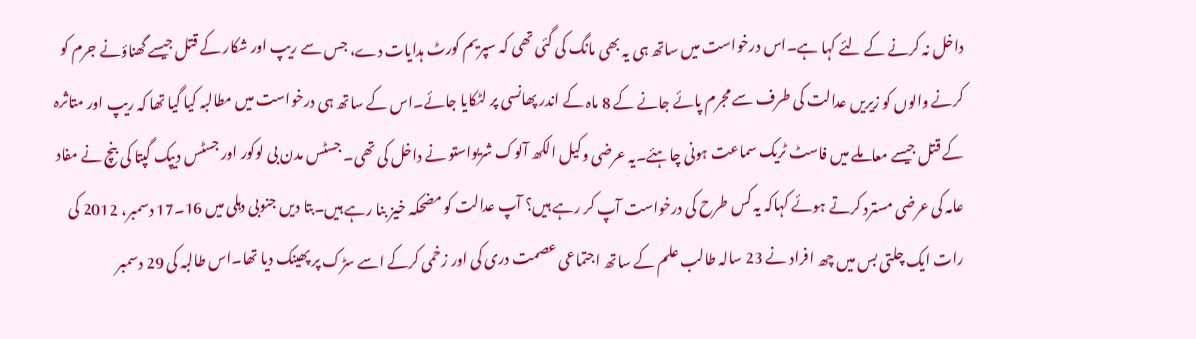داخل نہ کرنے کے لئے کہا ہے۔اس درخواست میں ساتھ ہی یہ بھی مانگ کی گئی تھی کہ سپریم کورٹ ہدایات دے، جس سے ریپ اور شکار کے قتل جیسے گھناؤنے جرم کو کرنے والوں کو زیریں عدالت کی طرف سے مجرم پائے جانے کے 8 ماہ کے اندر پھانسی پر لٹکایا جائے۔اس کے ساتھ ہی درخواست میں مطالبہ کیا گیا تھا کہ ریپ اور متاثرہ کے قتل جیسے معاملے میں فاسٹ ٹریک سماعت ہونی چاہئے۔یہ عرضی وکیل الکھ آلوک شریواستو نے داخل کی تھی۔ جسٹس مدن بی لوکور اور جسٹس دیپک گپتا کی بنچ نے مفاد عامہ کی عرضی مسترد کرتے ہوئے کہاکہ یہ کس طرح کی درخواست آپ کر رہے ہیں؟ آپ عدالت کو مضحکہ خیز بنا رہے ہیں۔بتا دیں جنوبی دہلی میں 16۔17 دسمبر، 2012 کی رات ایک چلتی بس میں چھ افراد نے 23 سالہ طالب علم کے ساتھ اجتماعی عصمت دری کی اور زخمی کرکے اسے سڑک پر پھینک دیا تھا۔اس طالبہ کی 29 دسمبر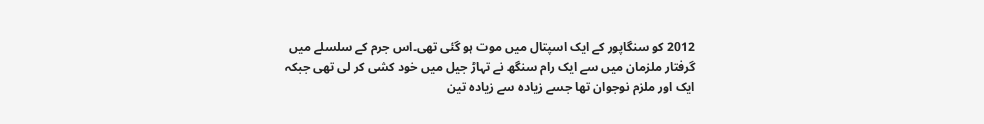2012 کو سنگاپور کے ایک اسپتال میں موت ہو گئی تھی۔اس جرم کے سلسلے میں گرفتار ملزمان میں سے ایک رام سنگھ نے تہاڑ جیل میں خود کشی کر لی تھی جبکہ ایک اور ملزم نوجوان تھا جسے زیادہ سے زیادہ تین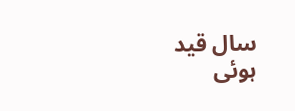سال قید ہوئی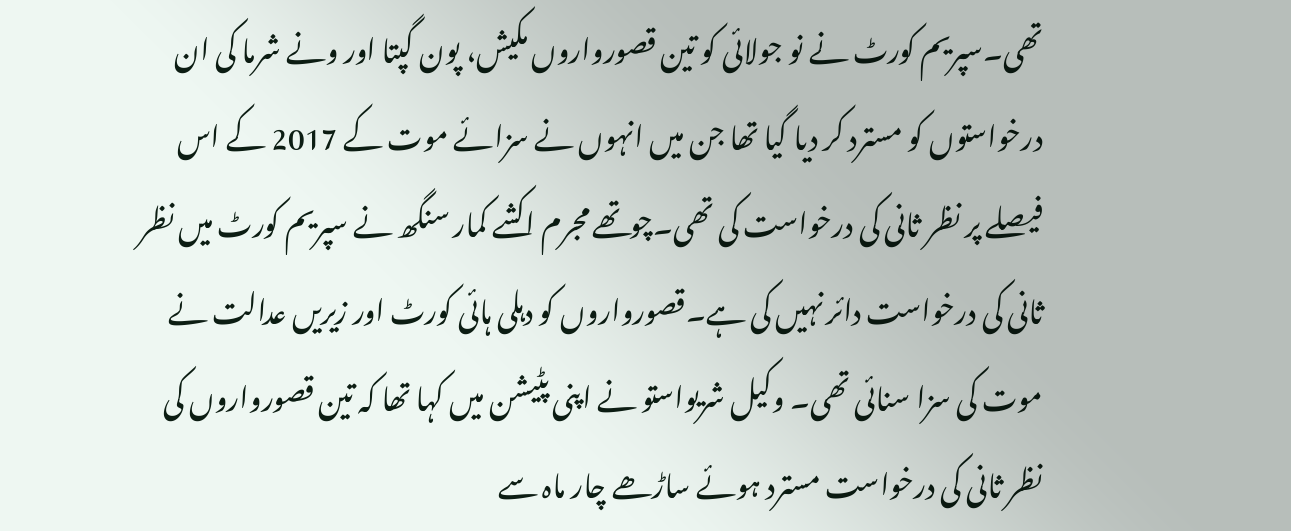تھی۔سپریم کورٹ نے نو جولائی کو تین قصورواروں مکیش، پون گپتا اور ونے شرما کی ان درخواستوں کو مسترد کر دیا گیا تھا جن میں انہوں نے سزائے موت کے 2017 کے اس فیصلے پر نظر ثانی کی درخواست کی تھی۔چوتھے مجرم اکشے کمار سنگھ نے سپریم کورٹ میں نظر ثانی کی درخواست دائر نہیں کی ہے۔قصورواروں کو دہلی ہائی کورٹ اور زیریں عدالت نے موت کی سزا سنائی تھی۔ وکیل شریواستو نے اپنی پٹیشن میں کہا تھا کہ تین قصورواروں کی نظر ثانی کی درخواست مسترد ہوئے ساڑھے چار ماہ سے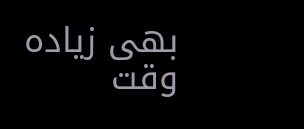بھی زیادہ وقت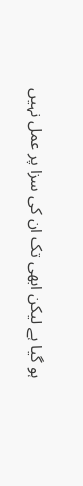ہو گیا ہے لیکن ابھی تک ان کی سزا پر عمل نہیں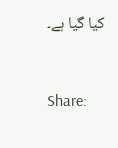کیا گیا ہے۔



Share: